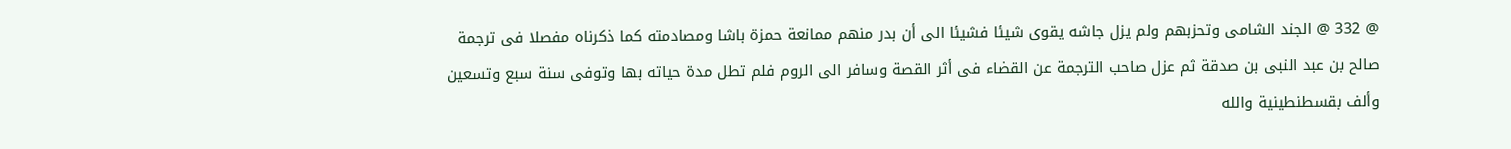@ 332 @ الجند الشامى وتحزبهم ولم يزل جاشه يقوى شيئا فشيئا الى أن بدر منهم ممانعة حمزة باشا ومصادمته كما ذكرناه مفصلا فى ترجمة صالح بن عبد النبى بن صدقة ثم عزل صاحب الترجمة عن القضاء فى أثر القصة وسافر الى الروم فلم تطل مدة حياته بها وتوفى سنة سبع وتسعين وألف بقسطنطينية والله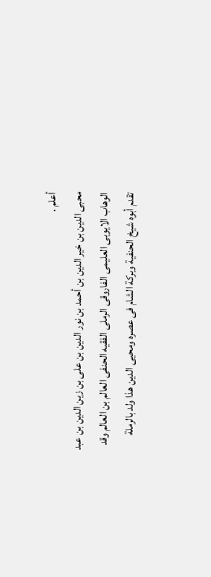أعلم .
محبى الدين بن خير الدين بن أحمد بن نور الدين بن على بن زين الدين بن عبد الوهاب الايوبى العليمى الفاروقى الرملى الفقيه الحنفى العالم بن العالم وقد تقدم أبوه شيخ الحنفية وبركة الشام فى عصره ومحيى الدين هذا ولد بالرملة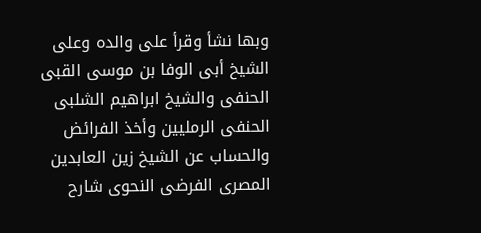وبها نشأ وقرأ على والده وعلى الشيخ أبى الوفا بن موسى القبى الحنفى والشيخ ابراهيم الشلبى الحنفى الرمليين وأخذ الفرائض والحساب عن الشيخ زين العابدين المصرى الفرضى النحوى شارح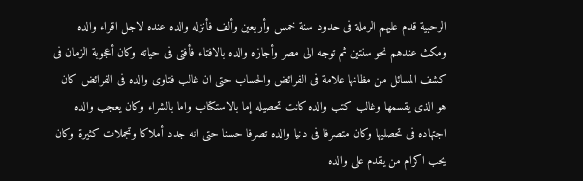الرحبية قدم عليهم الرملة فى حدود سنة خمس وأربعين وألف فأنزله والده عنده لاجل اقراء والده ومكث عندهم نحو سنتين ثم توجه الى مصر وأجازه والده بالافتاء فأفتى فى حياته وكان أعجوبة الزمان فى كشف المسائل من مظانها علامة فى الفرائض والحساب حتى ان غالب فتاوى والده فى الفرائض كان هو الذى يقسمها وغالب كتب والده كانت تحصيله إما بالاستكتاب واما بالشراء وكان يعجب والده اجتهاده فى تحصليها وكان متصرفا فى دنيا والده تصرفا حسنا حتى انه جدد أملاكا وتجملات كثيرة وكان يحب اكرام من يقدم على والده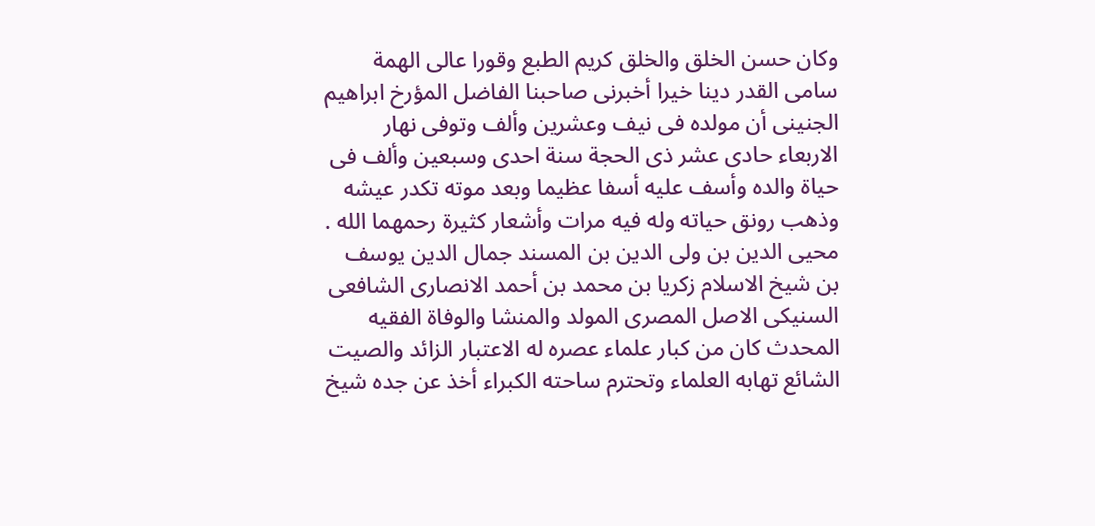وكان حسن الخلق والخلق كريم الطبع وقورا عالى الهمة سامى القدر دينا خيرا أخبرنى صاحبنا الفاضل المؤرخ ابراهيم الجنينى أن مولده فى نيف وعشرين وألف وتوفى نهار الاربعاء حادى عشر ذى الحجة سنة احدى وسبعين وألف فى حياة والده وأسف عليه أسفا عظيما وبعد موته تكدر عيشه وذهب رونق حياته وله فيه مرات وأشعار كثيرة رحمهما الله .
محيى الدين بن ولى الدين بن المسند جمال الدين يوسف بن شيخ الاسلام زكريا بن محمد بن أحمد الانصارى الشافعى السنيكى الاصل المصرى المولد والمنشا والوفاة الفقيه المحدث كان من كبار علماء عصره له الاعتبار الزائد والصيت الشائع تهابه العلماء وتحترم ساحته الكبراء أخذ عن جده شيخ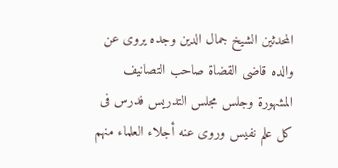المحدثين الشيخ جمال الدين وجده يروى عن والده قاضى القضاة صاحب التصانيف المشهورة وجلس مجلس التدريس فدرس فى كل علم نفيس وروى عنه أجلاء العلماء منهم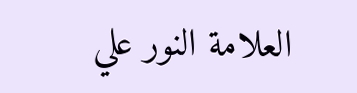العلامة النور علي